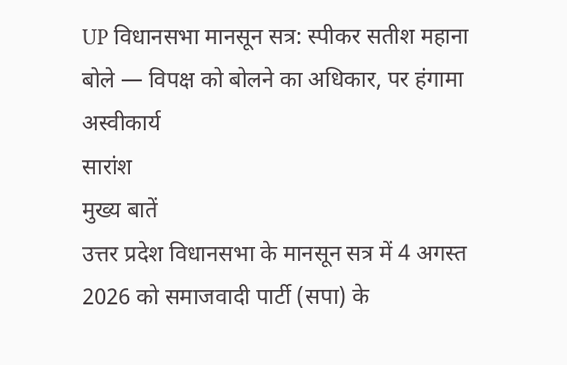UP विधानसभा मानसून सत्र: स्पीकर सतीश महाना बोले — विपक्ष को बोलने का अधिकार, पर हंगामा अस्वीकार्य
सारांश
मुख्य बातें
उत्तर प्रदेश विधानसभा के मानसून सत्र में 4 अगस्त 2026 को समाजवादी पार्टी (सपा) के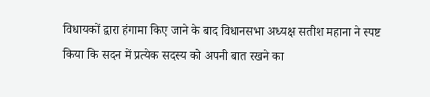विधायकों द्वारा हंगामा किए जाने के बाद विधानसभा अध्यक्ष सतीश महाना ने स्पष्ट किया कि सदन में प्रत्येक सदस्य को अपनी बात रखने का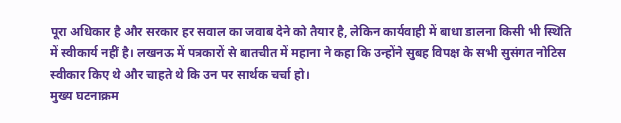पूरा अधिकार है और सरकार हर सवाल का जवाब देने को तैयार है, लेकिन कार्यवाही में बाधा डालना किसी भी स्थिति में स्वीकार्य नहीं है। लखनऊ में पत्रकारों से बातचीत में महाना ने कहा कि उन्होंने सुबह विपक्ष के सभी सुसंगत नोटिस स्वीकार किए थे और चाहते थे कि उन पर सार्थक चर्चा हो।
मुख्य घटनाक्रम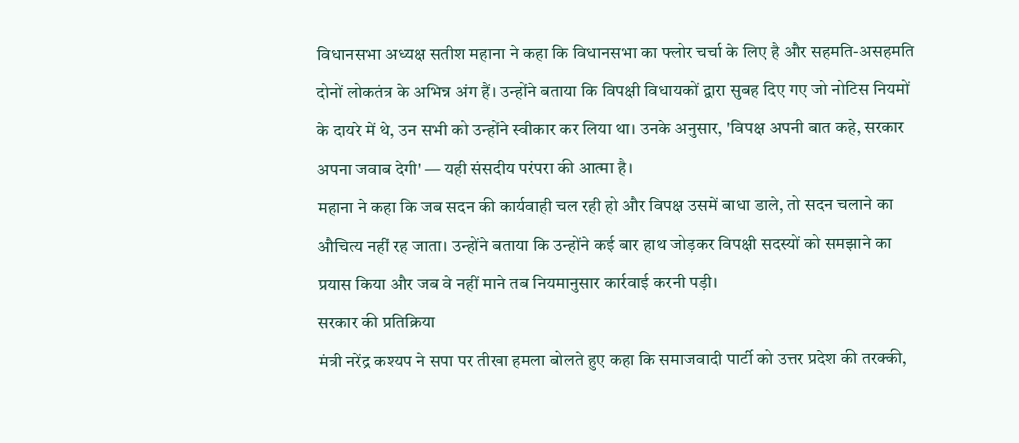विधानसभा अध्यक्ष सतीश महाना ने कहा कि विधानसभा का फ्लोर चर्चा के लिए है और सहमति-असहमति दोनों लोकतंत्र के अभिन्न अंग हैं। उन्होंने बताया कि विपक्षी विधायकों द्वारा सुबह दिए गए जो नोटिस नियमों के दायरे में थे, उन सभी को उन्होंने स्वीकार कर लिया था। उनके अनुसार, 'विपक्ष अपनी बात कहे, सरकार अपना जवाब देगी' — यही संसदीय परंपरा की आत्मा है।
महाना ने कहा कि जब सदन की कार्यवाही चल रही हो और विपक्ष उसमें बाधा डाले, तो सदन चलाने का औचित्य नहीं रह जाता। उन्होंने बताया कि उन्होंने कई बार हाथ जोड़कर विपक्षी सदस्यों को समझाने का प्रयास किया और जब वे नहीं माने तब नियमानुसार कार्रवाई करनी पड़ी।
सरकार की प्रतिक्रिया
मंत्री नरेंद्र कश्यप ने सपा पर तीखा हमला बोलते हुए कहा कि समाजवादी पार्टी को उत्तर प्रदेश की तरक्की,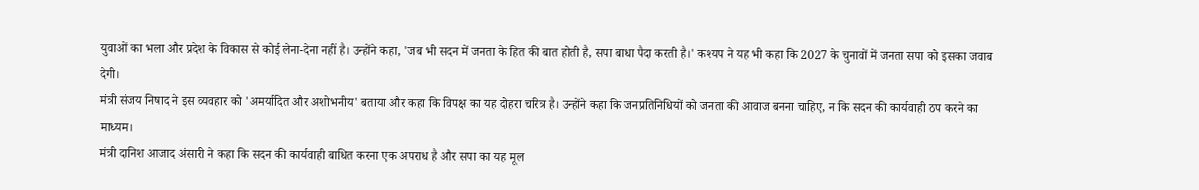युवाओं का भला और प्रदेश के विकास से कोई लेना-देना नहीं है। उन्होंने कहा, 'जब भी सदन में जनता के हित की बात होती है, सपा बाधा पैदा करती है।' कश्यप ने यह भी कहा कि 2027 के चुनावों में जनता सपा को इसका जवाब देगी।
मंत्री संजय निषाद ने इस व्यवहार को 'अमर्यादित और अशोभनीय' बताया और कहा कि विपक्ष का यह दोहरा चरित्र है। उन्होंने कहा कि जनप्रतिनिधियों को जनता की आवाज बनना चाहिए, न कि सदन की कार्यवाही ठप करने का माध्यम।
मंत्री दानिश आजाद अंसारी ने कहा कि सदन की कार्यवाही बाधित करना एक अपराध है और सपा का यह मूल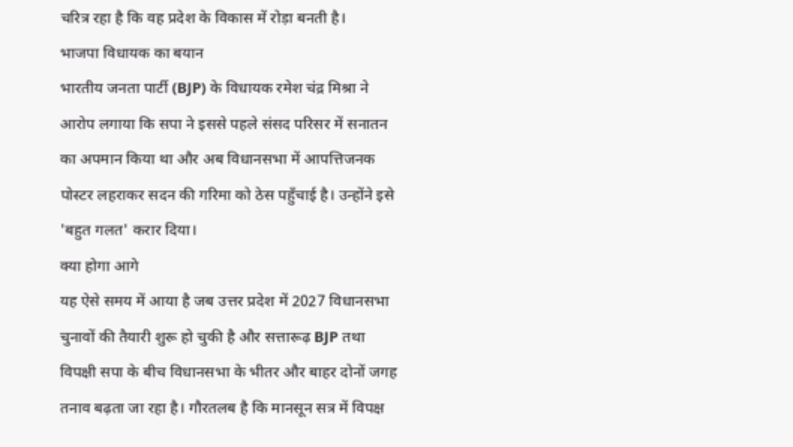चरित्र रहा है कि वह प्रदेश के विकास में रोड़ा बनती है।
भाजपा विधायक का बयान
भारतीय जनता पार्टी (BJP) के विधायक रमेश चंद्र मिश्रा ने आरोप लगाया कि सपा ने इससे पहले संसद परिसर में सनातन का अपमान किया था और अब विधानसभा में आपत्तिजनक पोस्टर लहराकर सदन की गरिमा को ठेस पहुँचाई है। उन्होंने इसे 'बहुत गलत' करार दिया।
क्या होगा आगे
यह ऐसे समय में आया है जब उत्तर प्रदेश में 2027 विधानसभा चुनावों की तैयारी शुरू हो चुकी है और सत्तारूढ़ BJP तथा विपक्षी सपा के बीच विधानसभा के भीतर और बाहर दोनों जगह तनाव बढ़ता जा रहा है। गौरतलब है कि मानसून सत्र में विपक्ष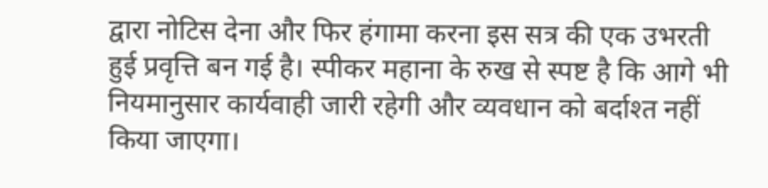द्वारा नोटिस देना और फिर हंगामा करना इस सत्र की एक उभरती हुई प्रवृत्ति बन गई है। स्पीकर महाना के रुख से स्पष्ट है कि आगे भी नियमानुसार कार्यवाही जारी रहेगी और व्यवधान को बर्दाश्त नहीं किया जाएगा।